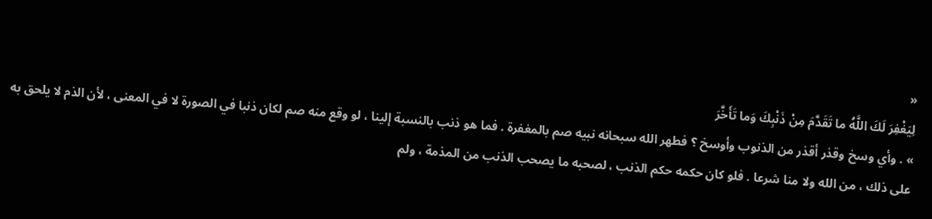«
لِيَغْفِرَ لَكَ اللَّهُ ما تَقَدَّمَ مِنْ ذَنْبِكَ وَما تَأَخَّرَ
» . وأي وسخ وقذر أقذر من الذنوب وأوسخ ؟ فطهر الله سبحانه نبيه صم بالمغفرة . فما هو ذنب بالنسبة إلينا ، لو وقع منه صم لكان ذنبا في الصورة لا في المعنى ، لأن الذم لا يلحق به على ذلك ، من الله ولا منا شرعا . فلو كان حكمه حكم الذنب ، لصحبه ما يصحب الذنب من المذمة ، ولم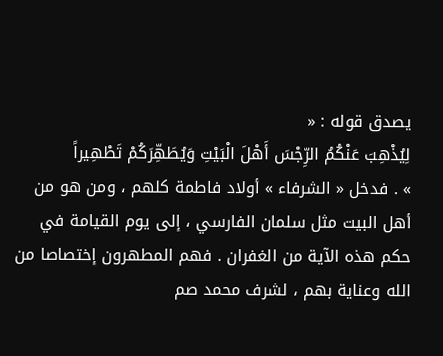يصدق قوله : «
لِيُذْهِبَ عَنْكُمُ الرِّجْسَ أَهْلَ الْبَيْتِ وَيُطَهِّرَكُمْ تَطْهِيراً
» . فدخل « الشرفاء » أولاد فاطمة كلهم ، ومن هو من أهل البيت مثل سلمان الفارسي ، إلى يوم القيامة في حكم هذه الآية من الغفران . فهم المطهرون إختصاصا من الله وعناية بهم ، لشرف محمد صم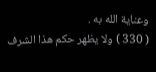وعناية الله به .
( 330 ) ولا يظهر حكم هذا الشرف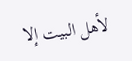لأهل البيت إلا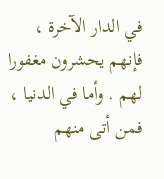في الدار الآخرة ، فإنهم يحشرون مغفورا لهم . وأما في الدنيا ، فمن أتى منهم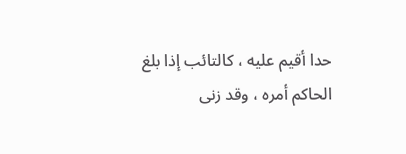حدا أقيم عليه ، كالتائب إذا بلغ الحاكم أمره ، وقد زنى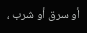أو سرق أو شرب ،